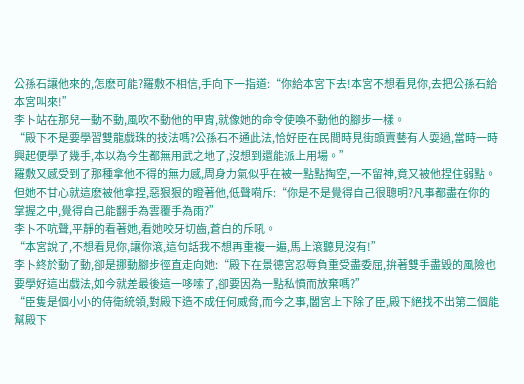公孫石讓他來的,怎麽可能?羅敷不相信,手向下一指道:“你給本宮下去!本宮不想看見你,去把公孫石給本宮叫來!”
李卜站在那兒一動不動,風吹不動他的甲胄,就像她的命令使喚不動他的腳步一樣。
“殿下不是要學習雙龍戲珠的技法嗎?公孫石不通此法,恰好臣在民間時見街頭賣藝有人耍過,當時一時興起便學了幾手,本以為今生都無用武之地了,沒想到還能派上用場。”
羅敷又感受到了那種拿他不得的無力感,周身力氣似乎在被一點點掏空,一不留神,竟又被他捏住弱點。
但她不甘心就這麽被他拿捏,惡狠狠的瞪著他,低聲嗬斥:“你是不是覺得自己很聰明?凡事都盡在你的掌握之中,覺得自己能翻手為雲覆手為雨?”
李卜不吭聲,平靜的看著她,看她咬牙切齒,蒼白的斥吼。
“本宮說了,不想看見你,讓你滾,這句話我不想再重複一遍,馬上滾聽見沒有!”
李卜終於動了動,卻是挪動腳步徑直走向她:“殿下在景德宮忍辱負重受盡委屈,拚著雙手盡毀的風險也要學好這出戲法,如今就差最後這一哆嗦了,卻要因為一點私憤而放棄嗎?”
“臣隻是個小小的侍衛統領,對殿下造不成任何威脅,而今之事,闔宮上下除了臣,殿下絕找不出第二個能幫殿下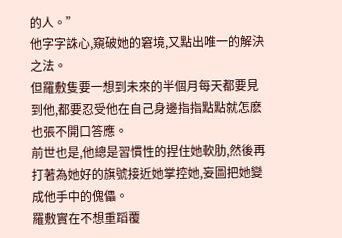的人。”
他字字誅心,窺破她的窘境,又點出唯一的解決之法。
但羅敷隻要一想到未來的半個月每天都要見到他,都要忍受他在自己身邊指指點點就怎麽也張不開口答應。
前世也是,他總是習慣性的捏住她軟肋,然後再打著為她好的旗號接近她掌控她,妄圖把她變成他手中的傀儡。
羅敷實在不想重蹈覆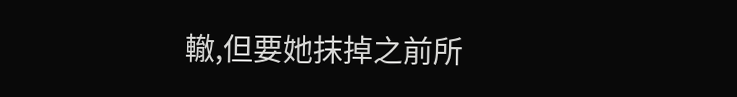轍,但要她抹掉之前所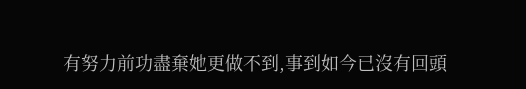有努力前功盡棄她更做不到,事到如今已沒有回頭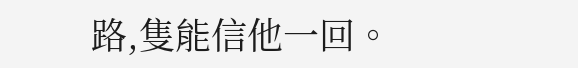路,隻能信他一回。